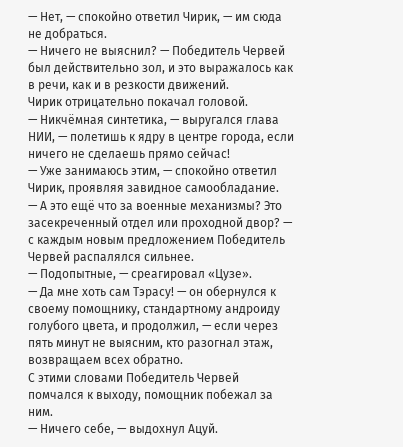— Нет, — спокойно ответил Чирик, — им сюда не добраться.
— Ничего не выяснил? — Победитель Червей был действительно зол, и это выражалось как в речи, как и в резкости движений.
Чирик отрицательно покачал головой.
— Никчёмная синтетика, — выругался глава НИИ, — полетишь к ядру в центре города, если ничего не сделаешь прямо сейчас!
— Уже занимаюсь этим, — спокойно ответил Чирик, проявляя завидное самообладание.
— А это ещё что за военные механизмы? Это засекреченный отдел или проходной двор? — с каждым новым предложением Победитель Червей распалялся сильнее.
— Подопытные, — среагировал «Цузе».
— Да мне хоть сам Тэрасу! — он обернулся к своему помощнику, стандартному андроиду голубого цвета, и продолжил, — если через пять минут не выясним, кто разогнал этаж, возвращаем всех обратно.
С этими словами Победитель Червей помчался к выходу, помощник побежал за ним.
— Ничего себе, — выдохнул Ацуй.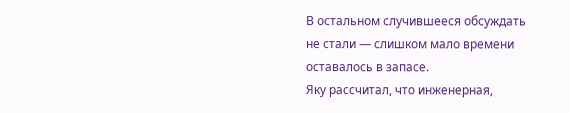В остальном случившееся обсуждать не стали — слишком мало времени оставалось в запасе.
Яку рассчитал, что инженерная,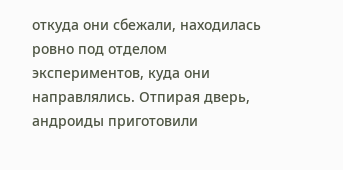откуда они сбежали, находилась ровно под отделом экспериментов, куда они направлялись. Отпирая дверь, андроиды приготовили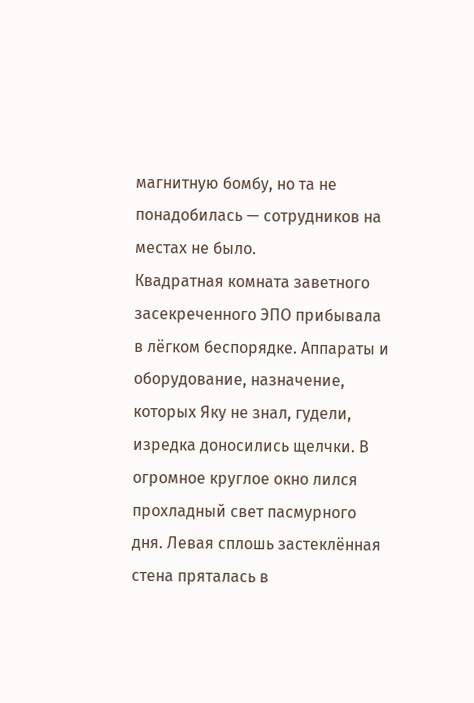магнитную бомбу, но та не понадобилась — сотрудников на местах не было.
Квадратная комната заветного засекреченного ЭПО прибывала в лёгком беспорядке. Аппараты и оборудование, назначение, которых Яку не знал, гудели, изредка доносились щелчки. В огромное круглое окно лился прохладный свет пасмурного дня. Левая сплошь застеклённая стена пряталась в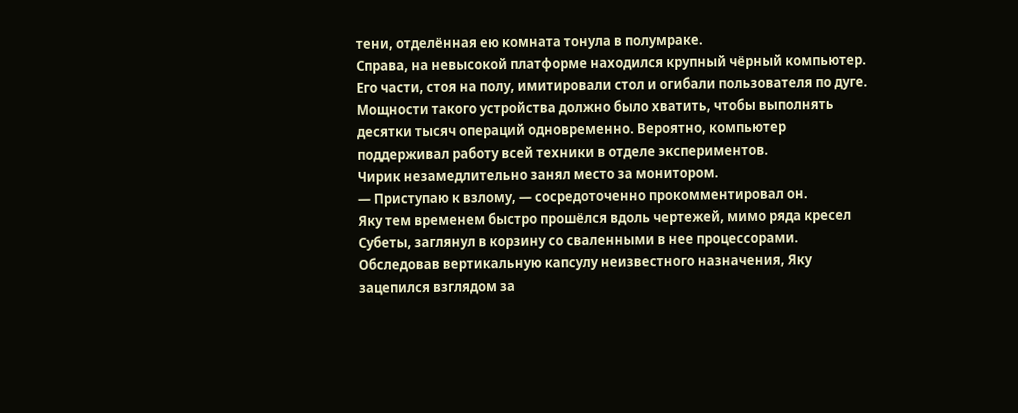тени, отделённая ею комната тонула в полумраке.
Справа, на невысокой платформе находился крупный чёрный компьютер. Его части, стоя на полу, имитировали стол и огибали пользователя по дуге. Мощности такого устройства должно было хватить, чтобы выполнять десятки тысяч операций одновременно. Вероятно, компьютер поддерживал работу всей техники в отделе экспериментов.
Чирик незамедлительно занял место за монитором.
— Приступаю к взлому, — сосредоточенно прокомментировал он.
Яку тем временем быстро прошёлся вдоль чертежей, мимо ряда кресел Субеты, заглянул в корзину со сваленными в нее процессорами.
Обследовав вертикальную капсулу неизвестного назначения, Яку зацепился взглядом за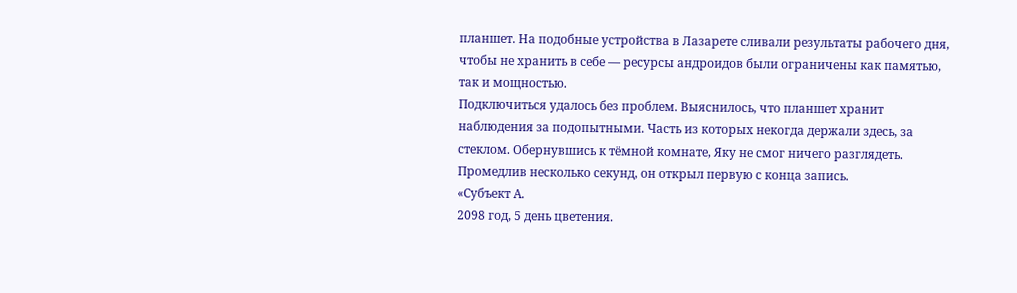планшет. На подобные устройства в Лазарете сливали результаты рабочего дня, чтобы не хранить в себе — ресурсы андроидов были ограничены как памятью, так и мощностью.
Подключиться удалось без проблем. Выяснилось, что планшет хранит наблюдения за подопытными. Часть из которых некогда держали здесь, за стеклом. Обернувшись к тёмной комнате, Яку не смог ничего разглядеть. Промедлив несколько секунд, он открыл первую с конца запись.
«Субъект А.
2098 год, 5 день цветения.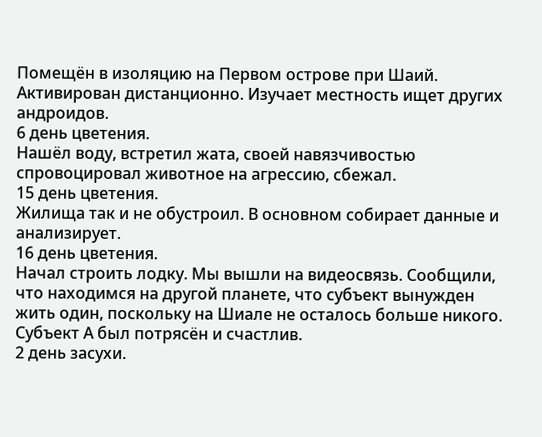Помещён в изоляцию на Первом острове при Шаий. Активирован дистанционно. Изучает местность ищет других андроидов.
6 день цветения.
Нашёл воду, встретил жата, своей навязчивостью спровоцировал животное на агрессию, сбежал.
15 день цветения.
Жилища так и не обустроил. В основном собирает данные и анализирует.
16 день цветения.
Начал строить лодку. Мы вышли на видеосвязь. Сообщили, что находимся на другой планете, что субъект вынужден жить один, поскольку на Шиале не осталось больше никого. Субъект А был потрясён и счастлив.
2 день засухи.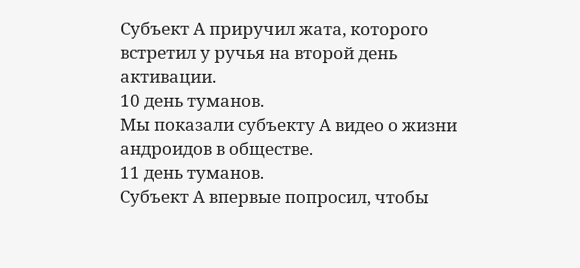Субъект А приручил жата, которого встретил у ручья на второй день активации.
10 день туманов.
Мы показали субъекту А видео о жизни андроидов в обществе.
11 день туманов.
Субъект А впервые попросил, чтобы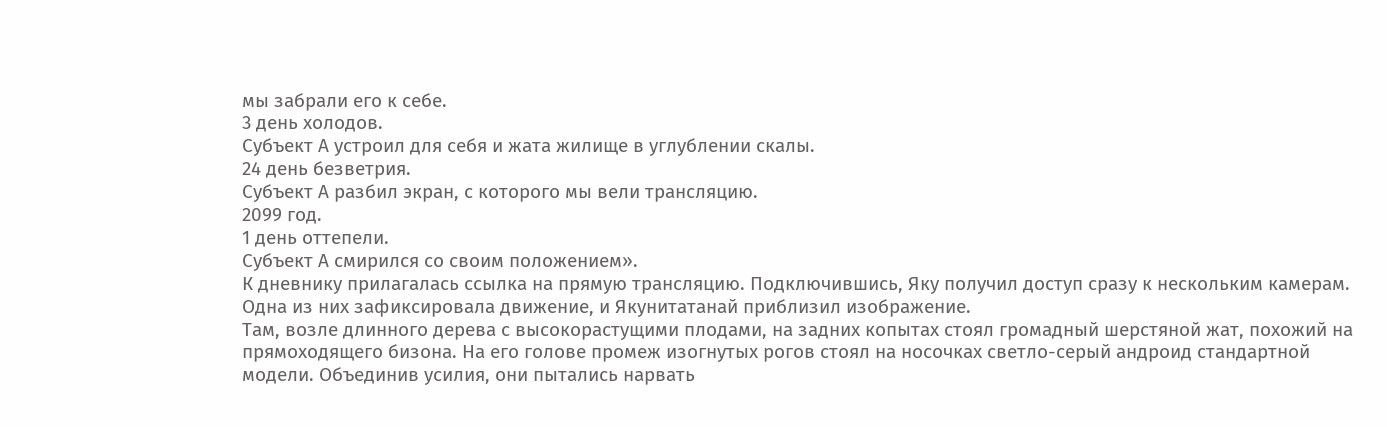мы забрали его к себе.
3 день холодов.
Субъект А устроил для себя и жата жилище в углублении скалы.
24 день безветрия.
Субъект А разбил экран, с которого мы вели трансляцию.
2099 год.
1 день оттепели.
Субъект А смирился со своим положением».
К дневнику прилагалась ссылка на прямую трансляцию. Подключившись, Яку получил доступ сразу к нескольким камерам. Одна из них зафиксировала движение, и Якунитатанай приблизил изображение.
Там, возле длинного дерева с высокорастущими плодами, на задних копытах стоял громадный шерстяной жат, похожий на прямоходящего бизона. На его голове промеж изогнутых рогов стоял на носочках светло-серый андроид стандартной модели. Объединив усилия, они пытались нарвать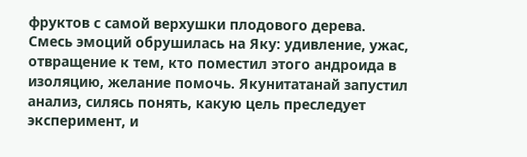фруктов с самой верхушки плодового дерева.
Смесь эмоций обрушилась на Яку: удивление, ужас, отвращение к тем, кто поместил этого андроида в изоляцию, желание помочь. Якунитатанай запустил анализ, силясь понять, какую цель преследует эксперимент, и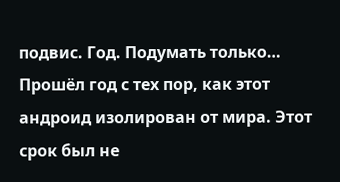подвис. Год. Подумать только… Прошёл год с тех пор, как этот андроид изолирован от мира. Этот срок был не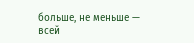больше, не меньше — всей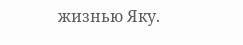жизнью Яку.